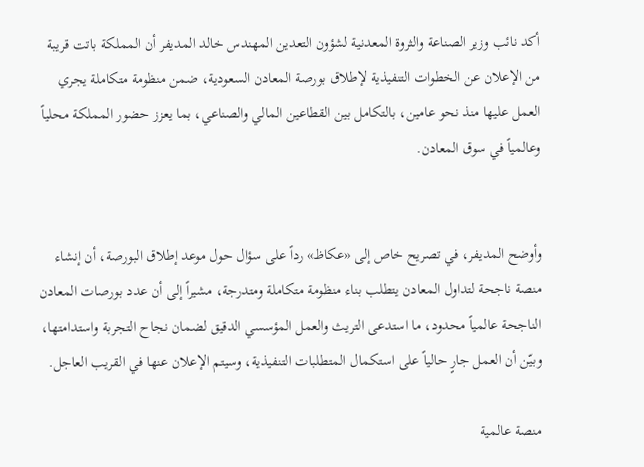أكد نائب وزير الصناعة والثروة المعدنية لشؤون التعدين المهندس خالد المديفر أن المملكة باتت قريبة من الإعلان عن الخطوات التنفيذية لإطلاق بورصة المعادن السعودية، ضمن منظومة متكاملة يجري العمل عليها منذ نحو عامين، بالتكامل بين القطاعين المالي والصناعي، بما يعزز حضور المملكة محلياً وعالمياً في سوق المعادن.


وأوضح المديفر، في تصريح خاص إلى «عكاظ» رداً على سؤال حول موعد إطلاق البورصة، أن إنشاء منصة ناجحة لتداول المعادن يتطلب بناء منظومة متكاملة ومتدرجة، مشيراً إلى أن عدد بورصات المعادن الناجحة عالمياً محدود، ما استدعى التريث والعمل المؤسسي الدقيق لضمان نجاح التجربة واستدامتها، وبيّن أن العمل جارٍ حالياً على استكمال المتطلبات التنفيذية، وسيتم الإعلان عنها في القريب العاجل.

منصة عالمية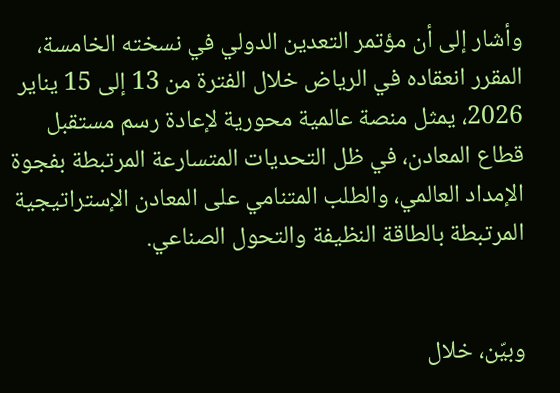وأشار إلى أن مؤتمر التعدين الدولي في نسخته الخامسة، المقرر انعقاده في الرياض خلال الفترة من 13 إلى 15 يناير 2026، يمثل منصة عالمية محورية لإعادة رسم مستقبل قطاع المعادن، في ظل التحديات المتسارعة المرتبطة بفجوة الإمداد العالمي، والطلب المتنامي على المعادن الإستراتيجية المرتبطة بالطاقة النظيفة والتحول الصناعي.


وبيّن، خلال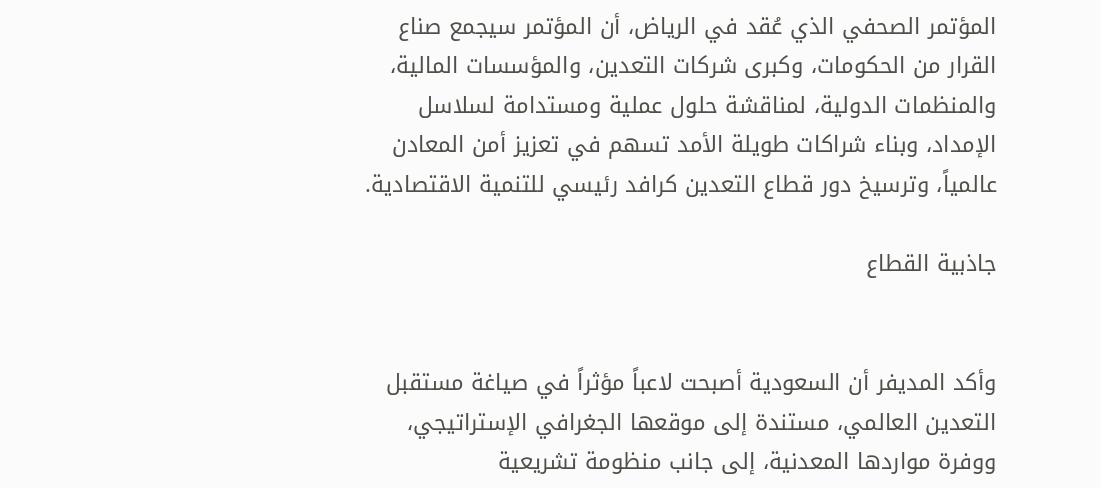المؤتمر الصحفي الذي عُقد في الرياض، أن المؤتمر سيجمع صناع القرار من الحكومات، وكبرى شركات التعدين، والمؤسسات المالية، والمنظمات الدولية، لمناقشة حلول عملية ومستدامة لسلاسل الإمداد، وبناء شراكات طويلة الأمد تسهم في تعزيز أمن المعادن عالمياً، وترسيخ دور قطاع التعدين كرافد رئيسي للتنمية الاقتصادية.

جاذبية القطاع


وأكد المديفر أن السعودية أصبحت لاعباً مؤثراً في صياغة مستقبل التعدين العالمي، مستندة إلى موقعها الجغرافي الإستراتيجي، ووفرة مواردها المعدنية، إلى جانب منظومة تشريعية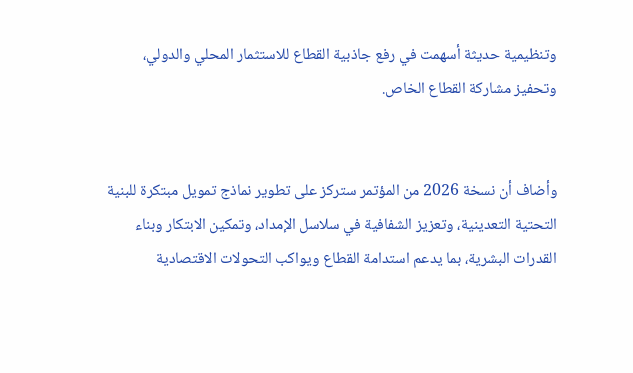وتنظيمية حديثة أسهمت في رفع جاذبية القطاع للاستثمار المحلي والدولي، وتحفيز مشاركة القطاع الخاص.


وأضاف أن نسخة 2026 من المؤتمر ستركز على تطوير نماذج تمويل مبتكرة للبنية التحتية التعدينية، وتعزيز الشفافية في سلاسل الإمداد، وتمكين الابتكار وبناء القدرات البشرية، بما يدعم استدامة القطاع ويواكب التحولات الاقتصادية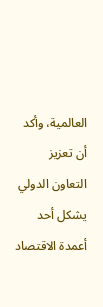العالمية، وأكد أن تعزيز التعاون الدولي يشكل أحد أعمدة الاقتصاد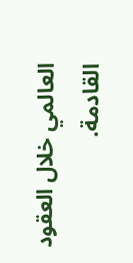العالمي خلال العقود القادمة.